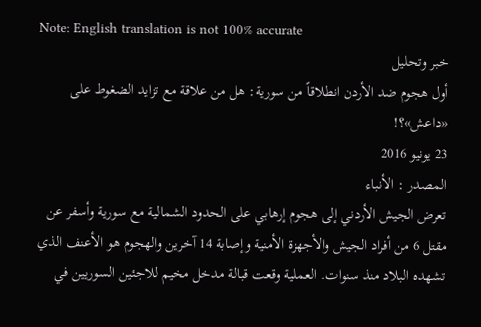Note: English translation is not 100% accurate
خبر وتحليل
أول هجوم ضد الأردن انطلاقاً من سورية: هل من علاقة مع تزايد الضغوط على «داعش»؟!
23 يونيو 2016
المصدر : الأنباء
تعرض الجيش الأردني إلى هجوم إرهابي على الحدود الشمالية مع سورية وأسفر عن مقتل 6 من أفراد الجيش والأجهزة الأمنية وإصابة 14 آخرين والهجوم هو الأعنف الذي تشهده البلاد منذ سنوات. العملية وقعت قبالة مدخل مخيم للاجئين السوريين في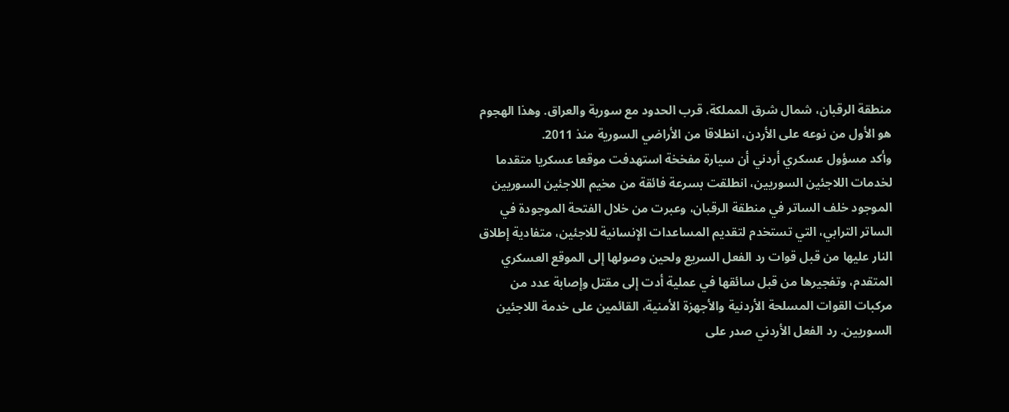منطقة الرقبان، شمال شرق المملكة، قرب الحدود مع سورية والعراق. وهذا الهجوم هو الأول من نوعه على الأردن، انطلاقا من الأراضي السورية منذ 2011.
وأكد مسؤول عسكري أردني أن سيارة مفخخة استهدفت موقعا عسكريا متقدما لخدمات اللاجئين السوريين، انطلقت بسرعة فائقة من مخيم اللاجئين السوريين الموجود خلف الساتر في منطقة الرقبان، وعبرت من خلال الفتحة الموجودة في الساتر الترابي، التي تستخدم لتقديم المساعدات الإنسانية للاجئين، متفادية إطلاق النار عليها من قبل قوات رد الفعل السريع ولحين وصولها إلى الموقع العسكري المتقدم، وتفجيرها من قبل سائقها في عملية أدت إلى مقتل وإصابة عدد من مركبات القوات المسلحة الأردنية والأجهزة الأمنية، القائمين على خدمة اللاجئين السوريين. رد الفعل الأردني صدر على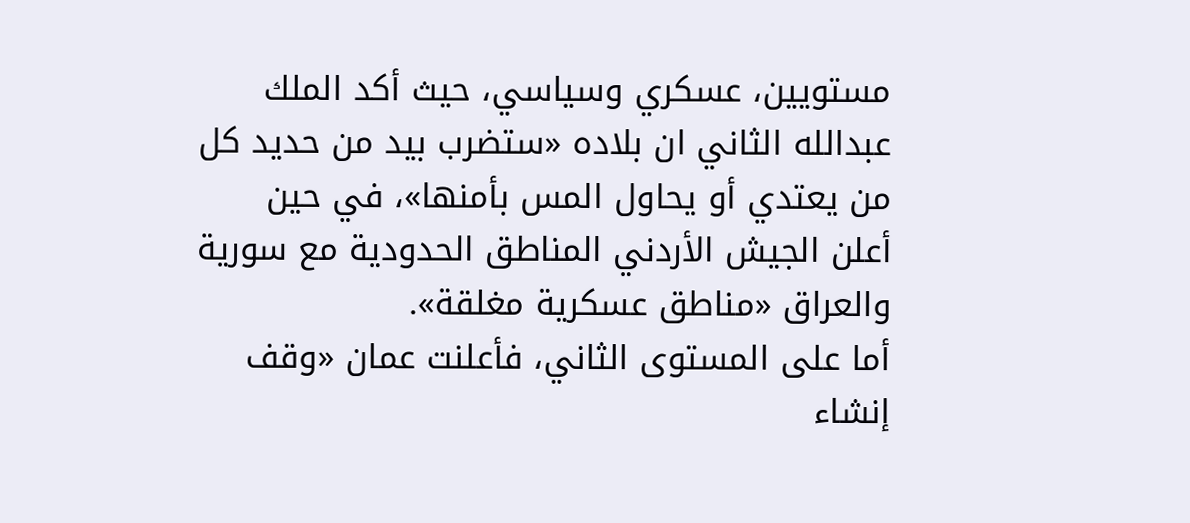مستويين، عسكري وسياسي، حيث أكد الملك عبدالله الثاني ان بلاده «ستضرب بيد من حديد كل من يعتدي أو يحاول المس بأمنها»، في حين أعلن الجيش الأردني المناطق الحدودية مع سورية والعراق «مناطق عسكرية مغلقة».
أما على المستوى الثاني، فأعلنت عمان «وقف إنشاء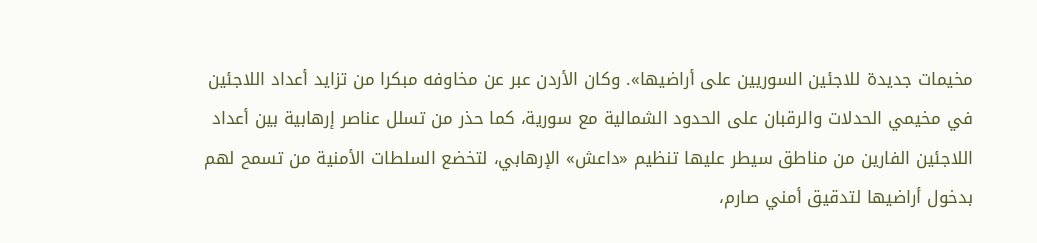مخيمات جديدة للاجئين السوريين على أراضيها». وكان الأردن عبر عن مخاوفه مبكرا من تزايد أعداد اللاجئين في مخيمي الحدلات والرقبان على الحدود الشمالية مع سورية، كما حذر من تسلل عناصر إرهابية بين أعداد اللاجئين الفارين من مناطق سيطر عليها تنظيم «داعش» الإرهابي، لتخضع السلطات الأمنية من تسمح لهم بدخول أراضيها لتدقيق أمني صارم،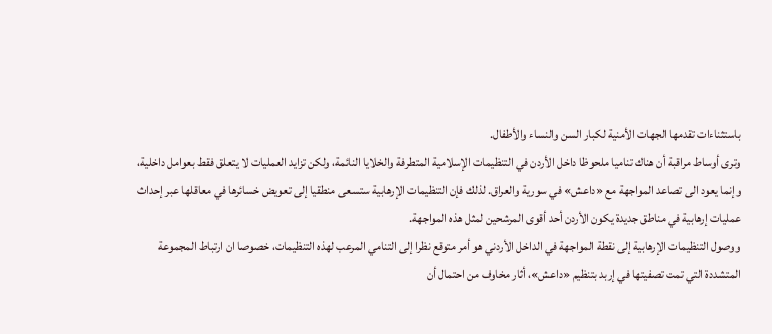باستثناءات تقدمها الجهات الأمنية لكبار السن والنساء والأطفال.
وترى أوساط مراقبة أن هناك تناميا ملحوظا داخل الأردن في التنظيمات الإسلامية المتطرفة والخلايا النائمة، ولكن تزايد العمليات لا يتعلق فقط بعوامل داخلية، وإنما يعود الى تصاعد المواجهة مع «داعش» في سورية والعراق. لذلك فإن التنظيمات الإرهابية ستسعى منطقيا إلى تعويض خسائرها في معاقلها عبر إحداث عمليات إرهابية في مناطق جديدة يكون الأردن أحد أقوى المرشحين لمثل هذه المواجهة.
ووصول التنظيمات الإرهابية إلى نقطة المواجهة في الداخل الأردني هو أمر متوقع نظرا إلى التنامي المرعب لهذه التنظيمات، خصوصا ان ارتباط المجموعة المتشددة التي تمت تصفيتها في إربد بتنظيم «داعش»، أثار مخاوف من احتمال أن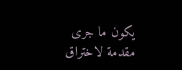يكون ما جرى مقدمة لاختراق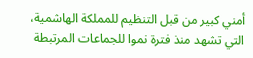أمني كبير من قبل التنظيم للمملكة الهاشمية، التي تشهد منذ فترة نموا للجماعات المرتبطة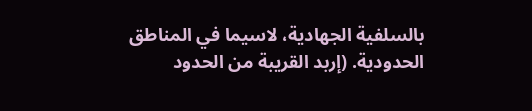بالسلفية الجهادية، لاسيما في المناطق الحدودية. (إربد القريبة من الحدود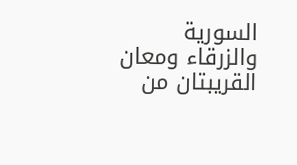السورية والزرقاء ومعان القريبتان من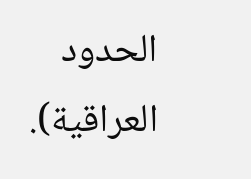الحدود العراقية).